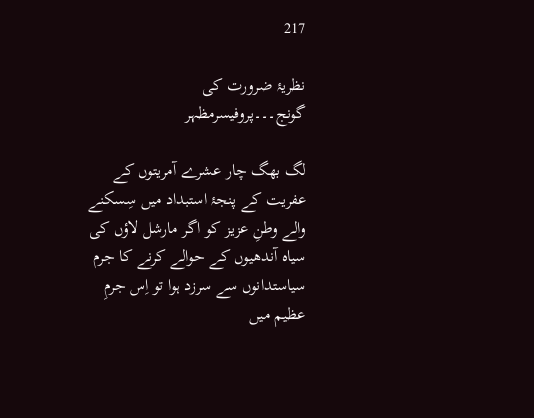217

نظریۂ ضرورت کی گونج۔۔۔پروفیسرمظہر

لگ بھگ چار عشرے آمریتوں کے عفریت کے پنجۂ استبداد میں سِسکنے والے وطنِ عزیز کو اگر مارشل لاؤں کی سیاہ آندھیوں کے حوالے کرنے کا جرم سیاستدانوں سے سرزد ہوا تو اِس جرمِ عظیم میں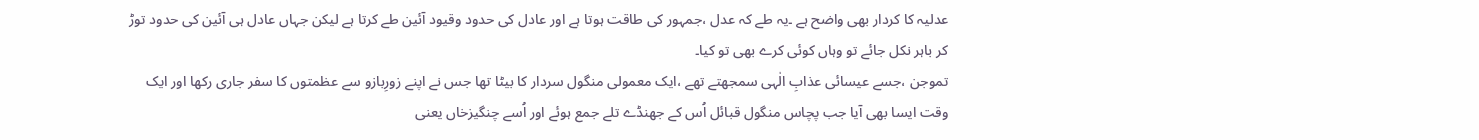عدلیہ کا کردار بھی واضح ہے ۔یہ طے کہ عدل ،جمہور کی طاقت ہوتا ہے اور عادل کی حدود وقیود آئین طے کرتا ہے لیکن جہاں عادل ہی آئین کی حدود توڑ کر باہر نکل جائے تو وہاں کوئی کرے بھی تو کیا۔
تموجن ،جسے عیسائی عذابِ الٰہی سمجھتے تھے ،ایک معمولی منگول سردار کا بیٹا تھا جس نے اپنے زورِبازو سے عظمتوں کا سفر جاری رکھا اور ایک وقت ایسا بھی آیا جب پچاس منگول قبائل اُس کے جھنڈے تلے جمع ہوئے اور اُسے چنگیزخاں یعنی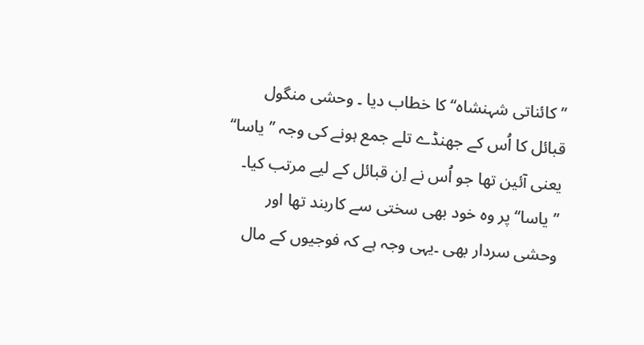’’کائناتی شہنشاہ‘‘ کا خطاب دیا ۔ وحشی منگول قبائل کا اُس کے جھنڈے تلے جمع ہونے کی وجہ ’’یاسا‘‘ یعنی آئین تھا جو اُس نے اِن قبائل کے لیے مرتب کیا۔ ’’یاسا‘‘ پر وہ خود بھی سختی سے کاربند تھا اور وحشی سردار بھی ۔یہی وجہ ہے کہ فوجیوں کے مال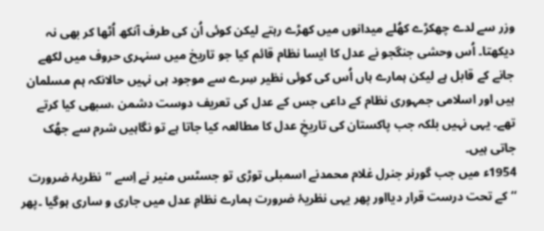وزر سے لدے چھکڑے کھُلے میدانوں میں کھڑے رہتے لیکن کوئی اُن کی طرف آنکھ اُٹھا کر بھی نہ دیکھتا۔ اُس وحشی جنگجو نے عدل کا ایسا نظام قائم کیا جو تاریخ میں سنہری حروف میں لکھے جانے کے قابل ہے لیکن ہمارے ہاں اُس کی کوئی نظیر سِرے سے موجود ہی نہیں حالانکہ ہم مسلمان ہیں اور اسلامی جمہوری نظام کے داعی جس کے عدل کی تعریف دوست دشمن ،سبھی کیا کرتے تھے۔ یہی نہیں بلکہ جب پاکستان کی تاریخِ عدل کا مطالعہ کیا جاتا ہے تو نگاہیں شرم سے جھُک جاتی ہیں۔
1954ء میں جب گورنر جنرل غلام محمدنے اسمبلی توڑی تو جسٹس منیر نے اِسے ’’نظریۂ ضرورت ‘‘ کے تحت درست قرار دیااور پھر یہی نظریۂ ضرورت ہمارے نظامِ عدل میں جاری و ساری ہوگیا ۔پھر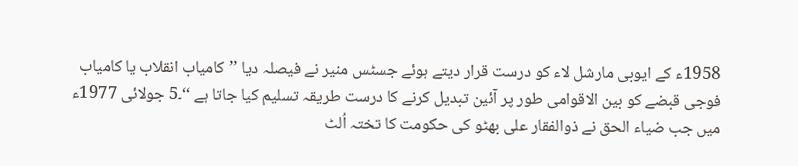1958ء کے ایوبی مارشل لاء کو درست قرار دیتے ہوئے جسٹس منیر نے فیصلہ دیا ’’کامیاب انقلاب یا کامیاب فوجی قبضے کو بین الاقوامی طور پر آئین تبدیل کرنے کا درست طریقہ تسلیم کیا جاتا ہے ‘‘۔5 جولائی 1977ء میں جب ضیاء الحق نے ذوالفقار علی بھٹو کی حکومت کا تختہ اُلٹ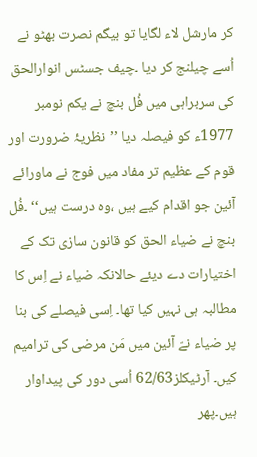کر مارشل لاء لگایا تو بیگم نصرت بھٹو نے اُسے چیلنج کر دیا ۔چیف جسٹس انوارالحق کی سربراہی میں فُل بنچ نے یکم نومبر 1977ء کو فیصلہ دیا ’’نظریۂ ضرورت اور قوم کے عظیم تر مفاد میں فوج نے ماورائے آئین جو اقدام کیے ہیں ،وہ درست ہیں‘‘ ۔فُل بنچ نے ضیاء الحق کو قانون سازی تک کے اختیارات دے دیئے حالانکہ ضیاء نے اِس کا مطالبہ ہی نہیں کیا تھا۔ اِسی فیصلے کی بنا پر ضیاء نےّ آئین میں مَن مرضی کی ترامیم کیں۔ آرٹیکلز62/63 اُسی دور کی پیداوار ہیں۔پھر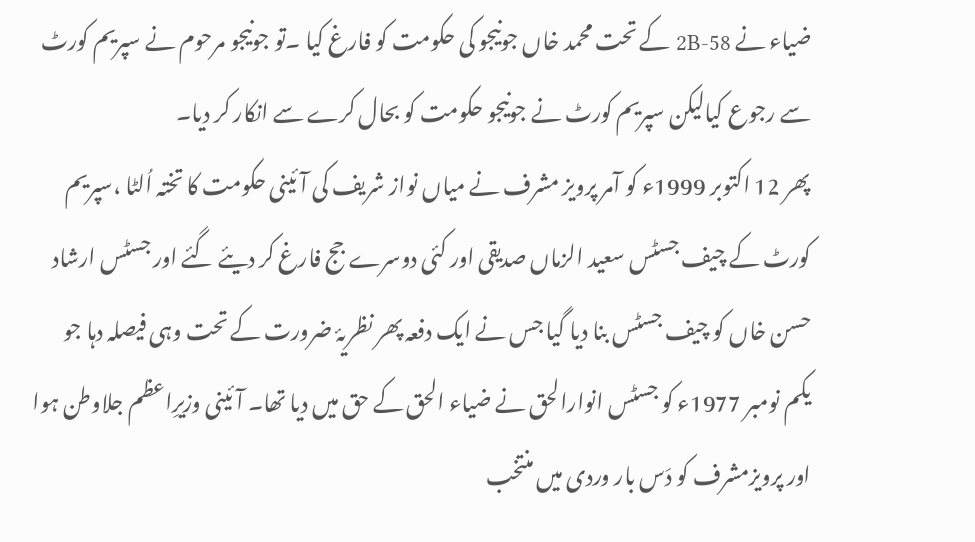ضیاء نے 58-2B کے تحت محمد خاں جونیجو کی حکومت کو فارغ کیا ۔تو جونیجو مرحوم نے سپریم کورٹ سے رجوع کیالیکن سپریم کورٹ نے جونیجو حکومت کو بحال کرے سے انکار کر دیا۔
پھر 12 اکتوبر 1999ء کو آمر پرویز مشرف نے میاں نواز شریف کی آئینی حکومت کا تختہ اُلٹا ،سپریم کورٹ کے چیف جسٹس سعید الزماں صدیقی اور کئی دوسرے جج فارغ کر دیئے گئے اور جسٹس ارشاد حسن خاں کو چیف جسٹس بنا دیا گیا جس نے ایک دفعہ پھر نظریۂ ضرورت کے تحت وہی فیصلہ دہا جو یکم نومبر 1977ء کو جسٹس انوارالحق نے ضیاء الحق کے حق میں دیا تھا۔ آئینی وزیرِاعظم جلاوطن ہوا اور پرویزمشرف کو دَس بار وردی میں منتخب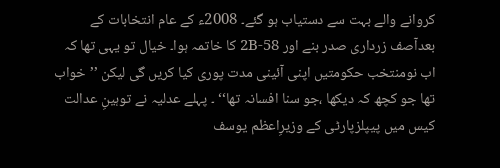کروانے والے بہت سے دستیاب ہو گئے۔ 2008ء کے عام انتخابات کے بعدآصف زرداری صدر بنے اور 58-2B کا خاتمہ ہوا۔ خیال تو یہی تھا کہ اب نومنتخب حکومتیں اپنی آئینی مدت پوری کیا کریں گی لیکن ’’خواب تھا جو کچھ کہ دیکھا ،جو سنا افسانہ تھا‘‘ ۔ پہلے عدلیہ نے توہینِ عدالت کیس میں پیپلزپارٹی کے وزیرِاعظم یوسف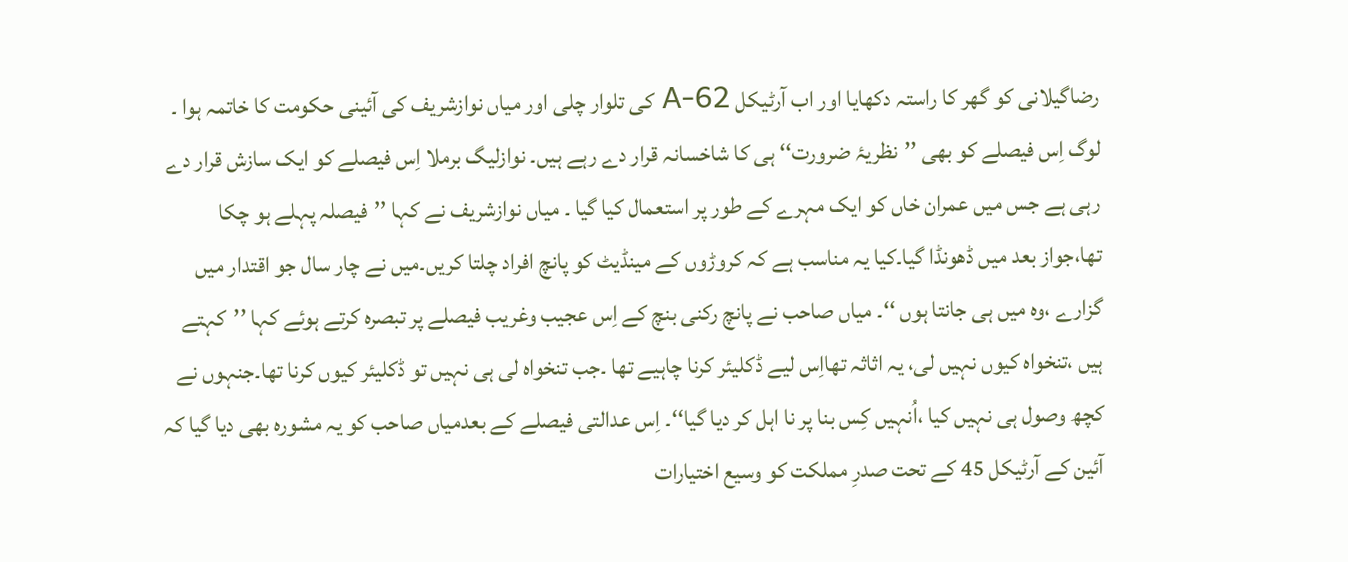رضاگیلانی کو گھر کا راستہ دکھایا اور اب آرٹیکل 62-A کی تلوار چلی اور میاں نوازشریف کی آئینی حکومت کا خاتمہ ہوا ۔ لوگ اِس فیصلے کو بھی ’’نظریۂ ضرورت‘‘ ہی کا شاخسانہ قرار دے رہے ہیں۔ نوازلیگ برملا اِس فیصلے کو ایک سازش قرار دے رہی ہے جس میں عمران خاں کو ایک مہرے کے طور پر استعمال کیا گیا ۔ میاں نوازشریف نے کہا ’’فیصلہ پہلے ہو چکا تھا،جواز بعد میں ڈھونڈا گیا۔کیا یہ مناسب ہے کہ کروڑوں کے مینڈیٹ کو پانچ افراد چلتا کریں۔میں نے چار سال جو اقتدار میں گزارے ،وہ میں ہی جانتا ہوں ‘‘۔ میاں صاحب نے پانچ رکنی بنچ کے اِس عجیب وغریب فیصلے پر تبصرہ کرتے ہوئے کہا ’’کہتے ہیں ،تنخواہ کیوں نہیں لی، یہ اثاثہ تھااِس لیے ڈکلیئر کرنا چاہیے تھا ۔جب تنخواہ لی ہی نہیں تو ڈکلیئر کیوں کرنا تھا۔جنہوں نے کچھ وصول ہی نہیں کیا ،اُنہیں کِس بنا پر نا اہل کر دیا گیا‘‘۔ اِس عدالتی فیصلے کے بعدمیاں صاحب کو یہ مشورہ بھی دیا گیا کہ آئین کے آرٹیکل 45 کے تحت صدرِ مملکت کو وسیع اختیارات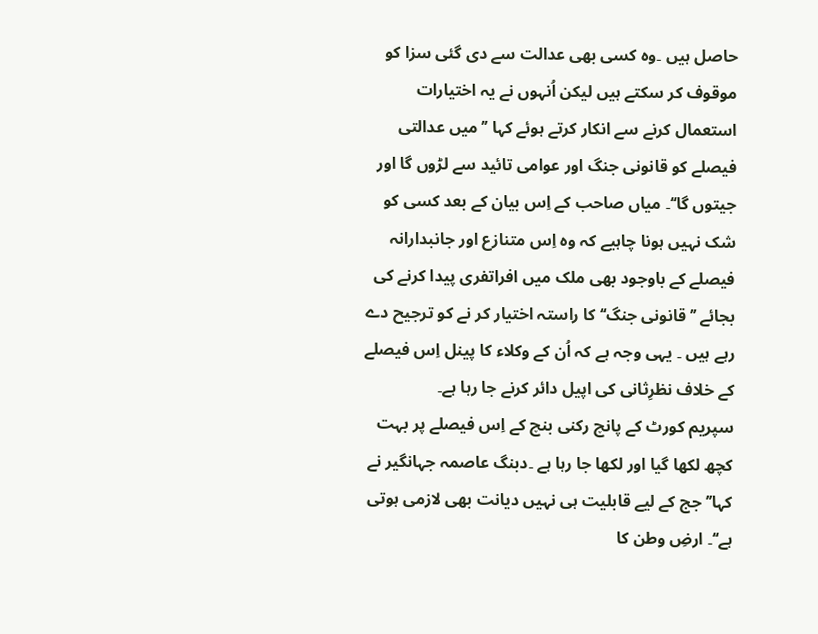حاصل ہیں ۔وہ کسی بھی عدالت سے دی گئی سزا کو موقوف کر سکتے ہیں لیکن اُنہوں نے یہ اختیارات استعمال کرنے سے انکار کرتے ہوئے کہا ’’میں عدالتی فیصلے کو قانونی جنگ اور عوامی تائید سے لڑوں گا اور جیتوں گا‘‘۔ میاں صاحب کے اِس بیان کے بعد کسی کو شک نہیں ہونا چاہیے کہ وہ اِس متنازع اور جانبدارانہ فیصلے کے باوجود بھی ملک میں افراتفری پیدا کرنے کی بجائے ’’قانونی جنگ‘‘ کا راستہ اختیار کر نے کو ترجیح دے رہے ہیں ۔ یہی وجہ ہے کہ اُن کے وکلاء کا پینل اِس فیصلے کے خلاف نظرِثانی کی اپیل دائر کرنے جا رہا ہے۔
سپریم کورٹ کے پانچ رکنی بنچ کے اِس فیصلے پر بہت کچھ لکھا گیا اور لکھا جا رہا ہے ۔دبنگ عاصمہ جہانگیر نے کہا’’ جج کے لیے قابلیت ہی نہیں دیانت بھی لازمی ہوتی ہے‘‘۔ ارضِ وطن کا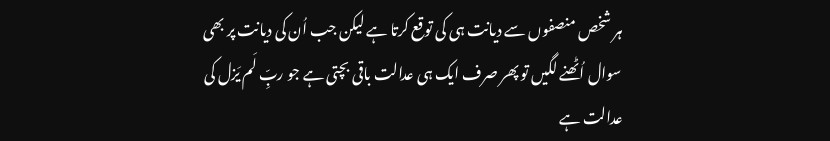ہر شخص منصفوں سے دیانت ہی کی توقع کرتا ہے لیکن جب اُن کی دیانت پر بھی سوال اُٹھنے لگیں تو پھر صرف ایک ہی عدالت باقی بچتی ہے جو ربِّ لَم یَزل کی عدالت ہے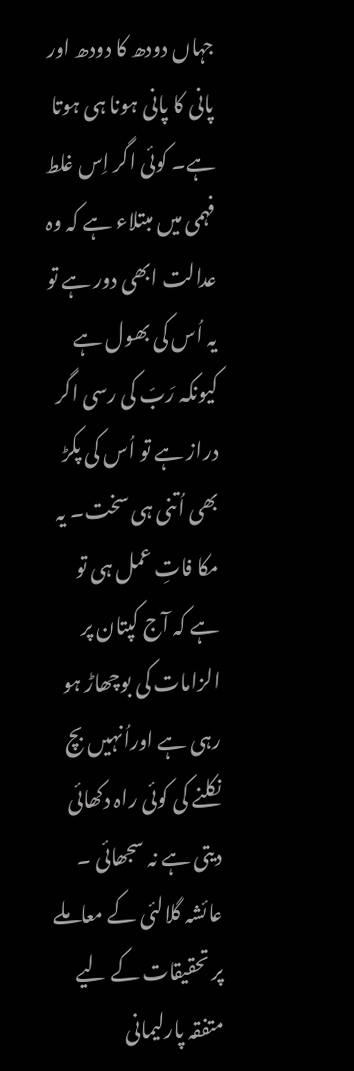جہاں دودھ کا دودھ اور پانی کا پانی ہونا ہی ہوتا ہے۔ کوئی اگر اِس غلط فہمی میں مبتلاء ہے کہ وہ عدالت ابھی دور ہے تو یہ اُس کی بھول ہے کیونکہ رَبّ کی رسی اگر دراز ہے تو اُس کی پکڑ بھی اُتنی ہی سخت۔ یہ مکا فاتِ عمل ہی تو ہے کہ آج کپتان پر الزامات کی بوچھاڑ ہو رہی ہے اوراُنہیں بچ نکلنے کی کوئی راہ دکھائی دیتی ہے نہ سجھائی ۔ عائشہ گلالئی کے معاملے پر تحقیقات کے لیے متفقہ پارلیمانی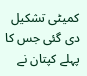کمیٹی تشکیل دی گئی جس کا پہلے کپتان نے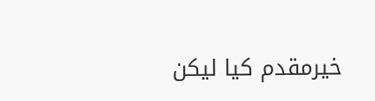خیرمقدم کیا لیکن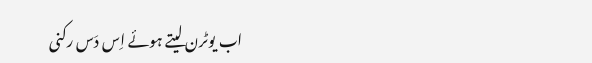اب یوٹرن لیتے ہوئے اِس دَس رکنی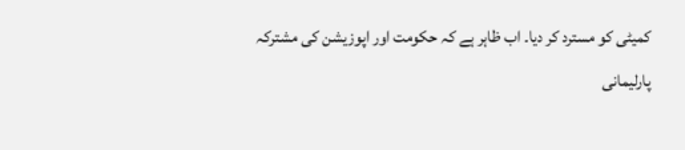کمیٹی کو مسترد کر دیا۔ اب ظاہر ہے کہ حکومت اور اپوزیشن کی مشترکہ پارلیمانی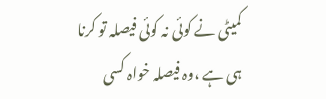کمیٹی نے کوئی نہ کوئی فیصلہ تو کرنا ہی ہے ،وہ فیصلہ خواہ کسی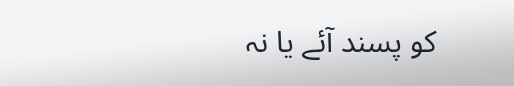کو پسند آئے یا نہ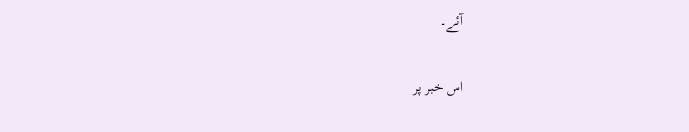آئے۔

اس خبر پر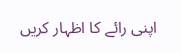اپنی رائے کا اظہار کریں